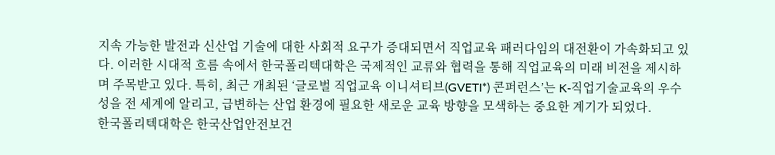지속 가능한 발전과 신산업 기술에 대한 사회적 요구가 증대되면서 직업교육 패러다임의 대전환이 가속화되고 있다. 이러한 시대적 흐름 속에서 한국폴리텍대학은 국제적인 교류와 협력을 통해 직업교육의 미래 비전을 제시하며 주목받고 있다. 특히, 최근 개최된 ‘글로벌 직업교육 이니셔티브(GVETI*) 콘퍼런스’는 K-직업기술교육의 우수성을 전 세계에 알리고, 급변하는 산업 환경에 필요한 새로운 교육 방향을 모색하는 중요한 계기가 되었다.
한국폴리텍대학은 한국산업안전보건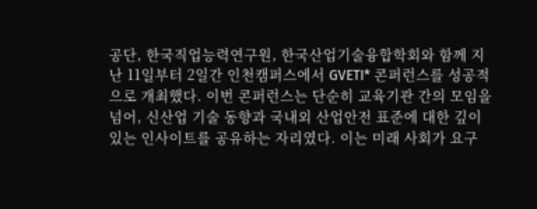공단, 한국직업능력연구원, 한국산업기술융합학회와 함께 지난 11일부터 2일간 인천캠퍼스에서 GVETI* 콘퍼런스를 성공적으로 개최했다. 이번 콘퍼런스는 단순히 교육기관 간의 모임을 넘어, 신산업 기술 동향과 국내외 산업안전 표준에 대한 깊이 있는 인사이트를 공유하는 자리였다. 이는 미래 사회가 요구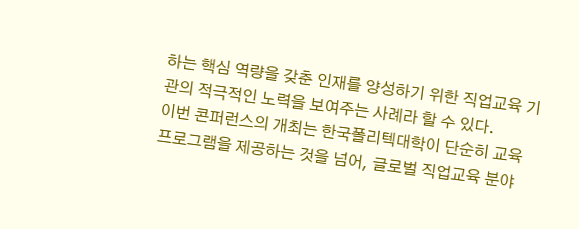하는 핵심 역량을 갖춘 인재를 양성하기 위한 직업교육 기관의 적극적인 노력을 보여주는 사례라 할 수 있다.
이번 콘퍼런스의 개최는 한국폴리텍대학이 단순히 교육 프로그램을 제공하는 것을 넘어, 글로벌 직업교육 분야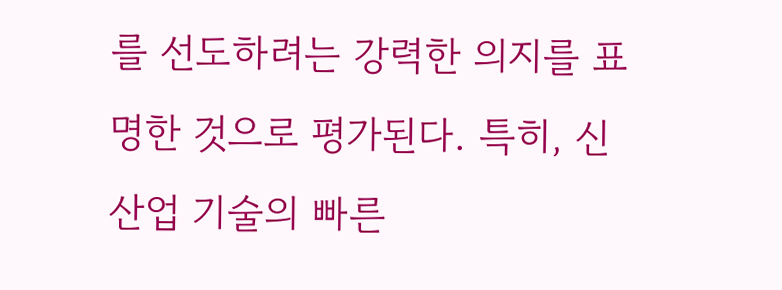를 선도하려는 강력한 의지를 표명한 것으로 평가된다. 특히, 신산업 기술의 빠른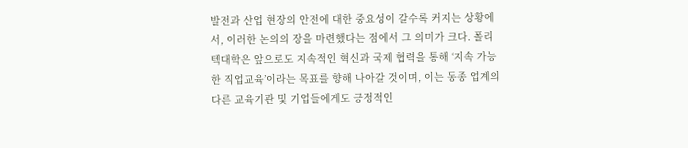발전과 산업 현장의 안전에 대한 중요성이 갈수록 커지는 상황에서, 이러한 논의의 장을 마련했다는 점에서 그 의미가 크다. 폴리텍대학은 앞으로도 지속적인 혁신과 국제 협력을 통해 ‘지속 가능한 직업교육’이라는 목표를 향해 나아갈 것이며, 이는 동종 업계의 다른 교육기관 및 기업들에게도 긍정적인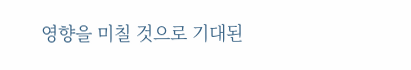영향을 미칠 것으로 기대된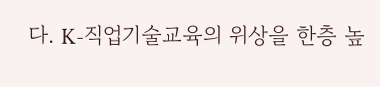다. K-직업기술교육의 위상을 한층 높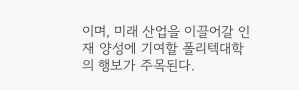이며, 미래 산업을 이끌어갈 인재 양성에 기여할 폴리텍대학의 행보가 주목된다.